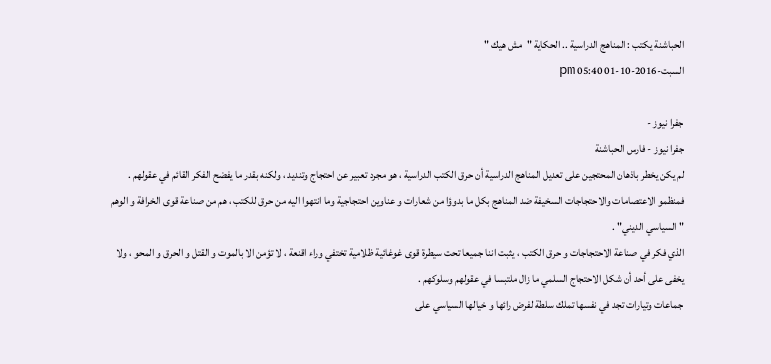الحباشنة يكتب : المناهج الدراسية .. الحكاية "مش هيك "
السبت-2016-10-01 05:40 pm

جفرا نيوز -
جفرا نيوز - فارس الحباشنة
لم يكن يخطر باذهان المحتجين على تعديل المناهج الدراسية أن حرق الكتب الدراسية ، هو مجرد تعبير عن احتجاج وتنديد ، ولكنه بقدر ما يفضح الفكر القائم في عقولهم . فمنظمو الاعتصامات والاحتجاجات السخيفة ضد المناهج بكل ما بدوؤا من شعارات و عناوين احتجاجية وما انتهوا اليه من حرق للكتب ، هم من صناعة قوى الخرافة و الوهم " السياسي الديني" .
الذي فكر في صناعة الاحتجاجات و حرق الكتب ، يثبت اننا جميعا تحت سيطرة قوى غوغائية ظلامية تختفي وراء اقنعة ، لا تؤمن الا بالموت و القتل و الحرق و المحو ، ولا يخفى على أحد أن شكل الاحتجاج السلمي ما زال ملتبسا في عقولهم وسلوكهم .
جماعات وتيارات تجد في نفسها تملك سلطة لفرض رائها و خيالها السياسي على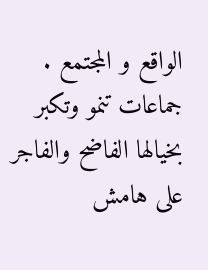الواقع و المجتمع . جماعات تنمو وتكبر بخيالها الفاضح والفاجر على هامش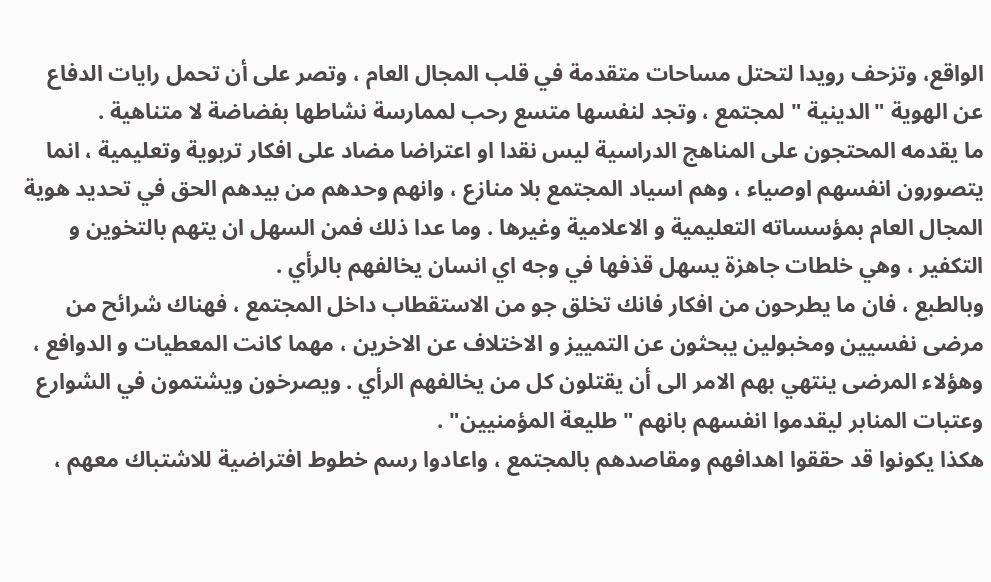الواقع، وتزحف رويدا لتحتل مساحات متقدمة في قلب المجال العام ، وتصر على أن تحمل رايات الدفاع عن الهوية "الدينية " لمجتمع ، وتجد لنفسها متسع رحب لممارسة نشاطها بفضاضة لا متناهية .
ما يقدمه المحتجون على المناهج الدراسية ليس نقدا او اعتراضا مضاد على افكار تربوية وتعليمية ، انما يتصورون انفسهم اوصياء ، وهم اسياد المجتمع بلا منازع ، وانهم وحدهم من بيدهم الحق في تحديد هوية المجال العام بمؤسساته التعليمية و الاعلامية وغيرها . وما عدا ذلك فمن السهل ان يتهم بالتخوين و التكفير ، وهي خلطات جاهزة يسهل قذفها في وجه اي انسان يخالفهم بالرأي .
وبالطبع ، فان ما يطرحون من افكار فانك تخلق جو من الاستقطاب داخل المجتمع ، فهناك شرائح من مرضى نفسيين ومخبولين يبحثون عن التمييز و الاختلاف عن الاخرين ، مهما كانت المعطيات و الدوافع ، وهؤلاء المرضى ينتهي بهم الامر الى أن يقتلون كل من يخالفهم الرأي . ويصرخون ويشتمون في الشوارع وعتبات المنابر ليقدموا انفسهم بانهم "طليعة المؤمنيين" .
هكذا يكونوا قد حققوا اهدافهم ومقاصدهم بالمجتمع ، واعادوا رسم خطوط افتراضية للاشتباك معهم ،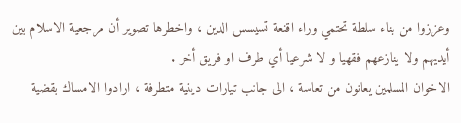وعززوا من بناء سلطة تحتمي وراء اقنعة تسيسس الدين ، واخطرها تصوير أن مرجعية الاسلام بين أيديهم ولا ينازعهم فقهيا و لا شرعيا أي طرف او فريق أخر .
الاخوان المسلمين يعانون من تعاسة ، الى جانب تيارات دينية متطرفة ، ارادوا الامساك بقضية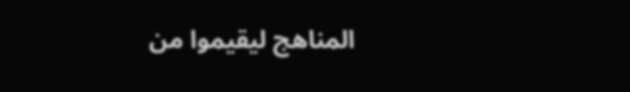المناهج ليقيموا من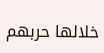خلالها حربهم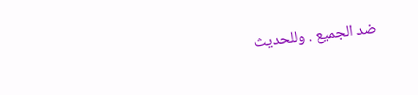ضد الجميع . وللحديث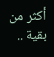أكثر من بقية ..